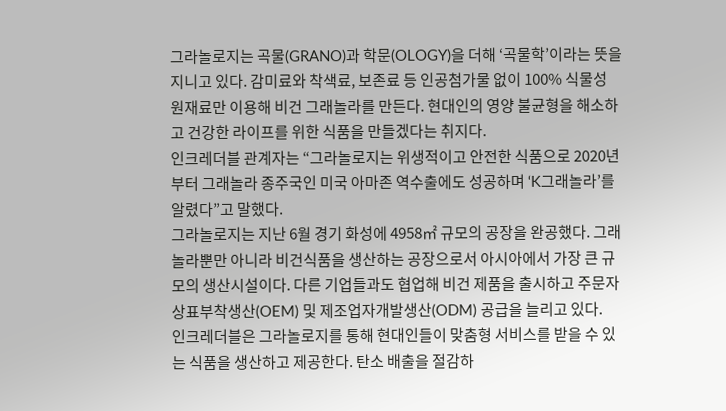그라놀로지는 곡물(GRANO)과 학문(OLOGY)을 더해 ‘곡물학’이라는 뜻을 지니고 있다. 감미료와 착색료, 보존료 등 인공첨가물 없이 100% 식물성 원재료만 이용해 비건 그래놀라를 만든다. 현대인의 영양 불균형을 해소하고 건강한 라이프를 위한 식품을 만들겠다는 취지다.
인크레더블 관계자는 “그라놀로지는 위생적이고 안전한 식품으로 2020년부터 그래놀라 종주국인 미국 아마존 역수출에도 성공하며 ‘K그래놀라’를 알렸다”고 말했다.
그라놀로지는 지난 6월 경기 화성에 4958㎡ 규모의 공장을 완공했다. 그래놀라뿐만 아니라 비건식품을 생산하는 공장으로서 아시아에서 가장 큰 규모의 생산시설이다. 다른 기업들과도 협업해 비건 제품을 출시하고 주문자상표부착생산(OEM) 및 제조업자개발생산(ODM) 공급을 늘리고 있다.
인크레더블은 그라놀로지를 통해 현대인들이 맞춤형 서비스를 받을 수 있는 식품을 생산하고 제공한다. 탄소 배출을 절감하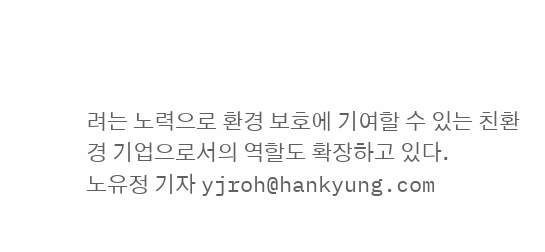려는 노력으로 환경 보호에 기여할 수 있는 친환경 기업으로서의 역할도 확장하고 있다.
노유정 기자 yjroh@hankyung.com